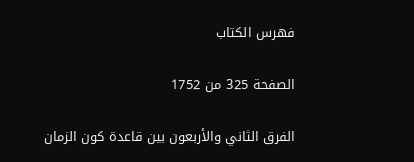فهرس الكتاب

الصفحة 325 من 1752

الفرق الثاني والأربعون بين قاعدة كون الزمان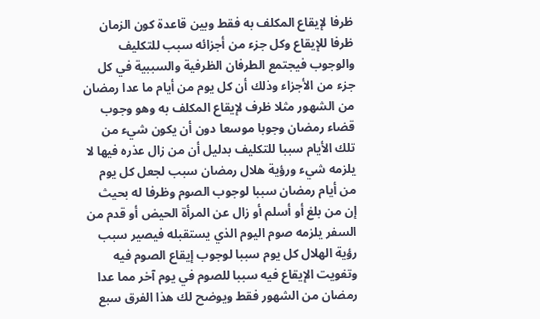ظرفا لإيقاع المكلف به فقط وبين قاعدة كون الزمان ظرفا للإيقاع وكل جزء من أجزائه سبب للتكليف والوجوب فيجتمع الطرفان الظرفية والسببية في كل جزء من الأجزاء وذلك أن كل يوم من أيام ما عدا رمضان من الشهور مثلا ظرف لإيقاع المكلف به وهو وجوب قضاء رمضان وجوبا موسعا دون أن يكون شيء من تلك الأيام سببا للتكليف بدليل أن من زال عذره فيها لا يلزمه شيء ورؤية هلال رمضان سبب لجعل كل يوم من أيام رمضان سببا لوجوب الصوم وظرفا له بحيث إن من بلغ أو أسلم أو زال عن المرأة الحيض أو قدم من السفر يلزمه صوم اليوم الذي يستقبله فيصير سبب رؤية الهلال كل يوم سببا لوجوب إيقاع الصوم فيه وتفويت الإيقاع فيه سببا للصوم في يوم آخر مما عدا رمضان من الشهور فقط ويوضح لك هذا الفرق سبع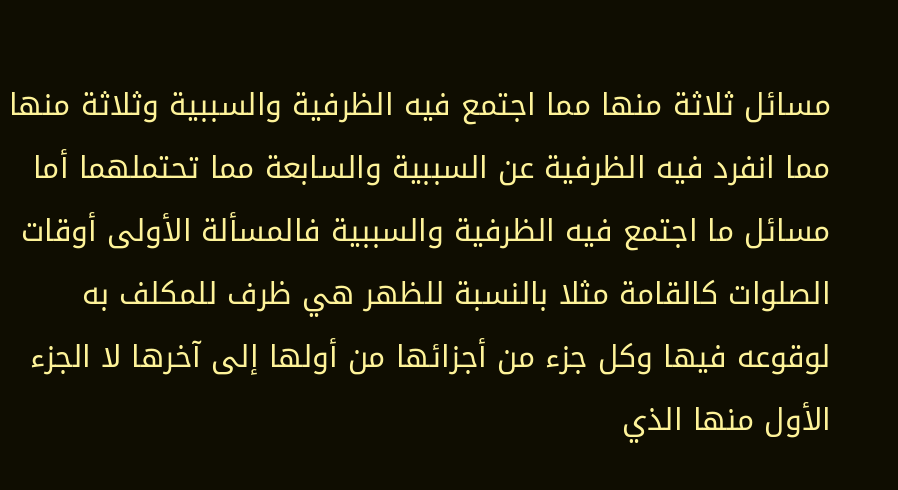مسائل ثلاثة منها مما اجتمع فيه الظرفية والسببية وثلاثة منها مما انفرد فيه الظرفية عن السببية والسابعة مما تحتملهما أما مسائل ما اجتمع فيه الظرفية والسببية فالمسألة الأولى أوقات الصلوات كالقامة مثلا بالنسبة للظهر هي ظرف للمكلف به لوقوعه فيها وكل جزء من أجزائها من أولها إلى آخرها لا الجزء الأول منها الذي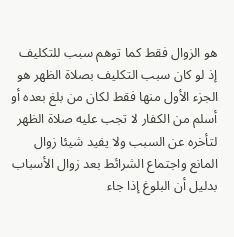هو الزوال فقط كما توهم سبب للتكليف إذ لو كان سبب التكليف بصلاة الظهر هو الجزء الأول منها فقط لكان من بلغ بعده أو أسلم من الكفار لا تجب عليه صلاة الظهر لتأخره عن السبب ولا يفيد شيئا زوال المانع واجتماع الشرائط بعد زوال الأسباب بدليل أن البلوغ إذا جاء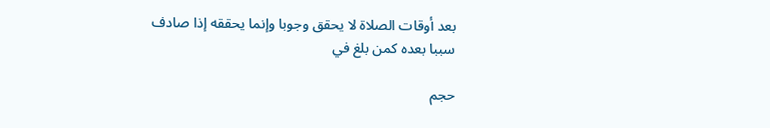بعد أوقات الصلاة لا يحقق وجوبا وإنما يحققه إذا صادف سببا بعده كمن بلغ في

حجم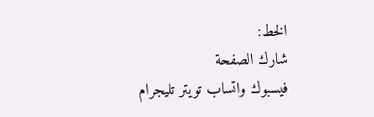الخط:
شارك الصفحة
فيسبوك واتساب تويتر تليجرام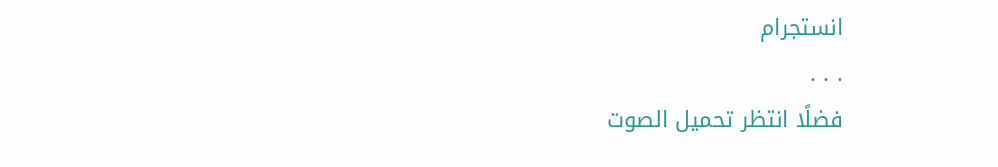انستجرام
. . .
فضلًا انتظر تحميل الصوت